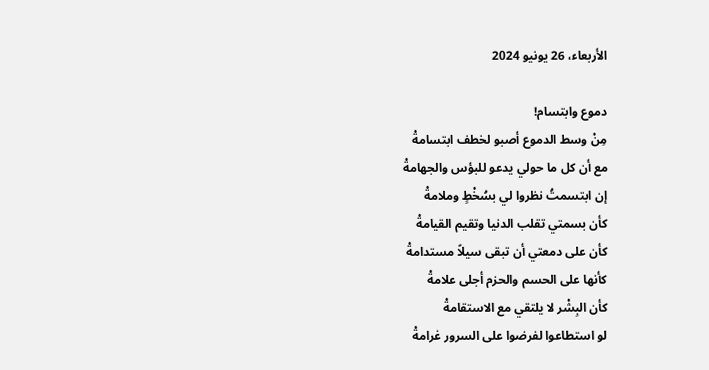الأربعاء، 26 يونيو 2024

دموع وابتسام!
مِنْ وسط الدموع أصبو لخطف ابتسامةْ
مع أن كل ما حولي يدعو للبؤس والجهامةْ
إن ابتسمتُ نظروا لي بسُخْطٍ وملامةْ
كأن بسمتي تقلب الدنيا وتقيم القيامةْ
كأن على دمعتي أن تبقى سيلاً مستدامةْ
كأنها على الحسم والحزم أجلى علامةْ
كأن البِشْر لا يلتقي مع الاستقامةْ
لو استطاعوا لفرضوا على السرور غرامةْ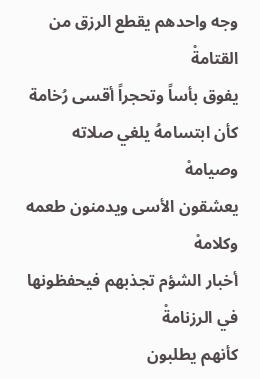وجه واحدهم يقطع الرزق من القتامةْ
يفوق بأساً وتحجراً أقسى رُخامة
كأن ابتسامهُ يلغي صلاته وصيامهْ
يعشقون الأسى ويدمنون طعمه وكلامهْ
أخبار الشؤم تجذبهم فيحفظونها في الرزنامةْ
كأنهم يطلبون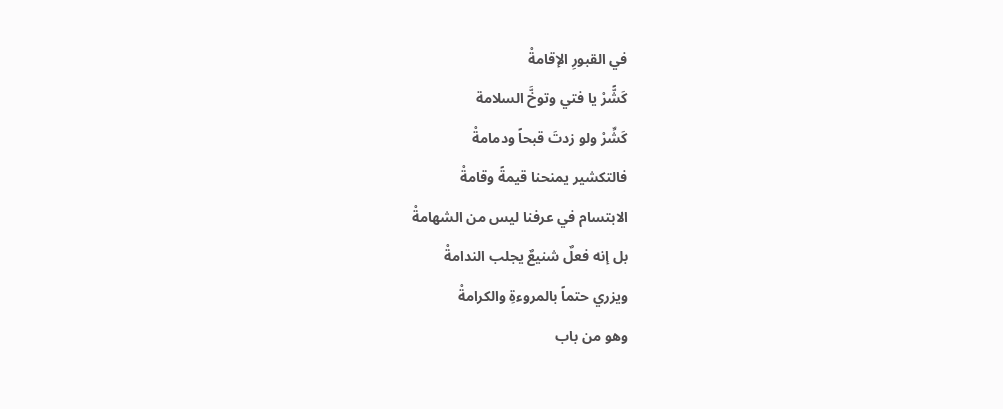في القبورِ الإقامةْ
كَشًّرْ يا فتي وتوخَّ السلامة
كَشِّرْ ولو زدتَ قبحاً ودمامةْ
فالتكشير يمنحنا قيمةً وقامةْ
الابتسام في عرفنا ليس من الشهامةْ
بل إنه فعلٌ شنيعٌ يجلب الندامةْ
ويزري حتماً بالمروءةِ والكرامةْ
وهو من باب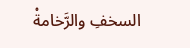السخفِ والرَّخامةْ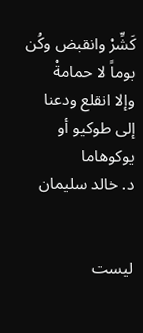كَشِّرْ وانقبض وكُن بوماً لا حمامةْ
وإلا انقلع ودعنا إلى طوكيو أو يوكوهاما
د. خالد سليمان


ليست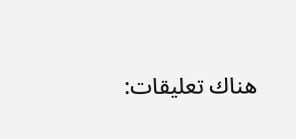هناك تعليقات: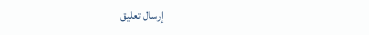إرسال تعليق